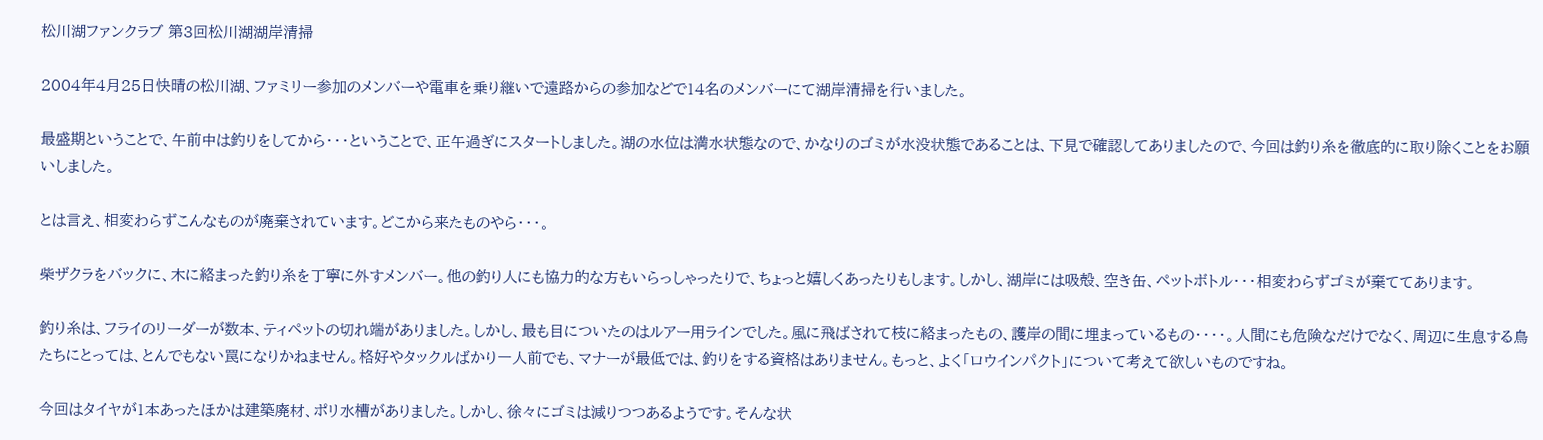松川湖ファンクラブ 第3回松川湖湖岸清掃

2004年4月25日快晴の松川湖、ファミリー参加のメンバーや電車を乗り継いで遠路からの参加などで14名のメンバーにて湖岸清掃を行いました。

最盛期ということで、午前中は釣りをしてから・・・ということで、正午過ぎにスタートしました。湖の水位は満水状態なので、かなりのゴミが水没状態であることは、下見で確認してありましたので、今回は釣り糸を徹底的に取り除くことをお願いしました。

とは言え、相変わらずこんなものが廃棄されています。どこから来たものやら・・・。

柴ザクラをバックに、木に絡まった釣り糸を丁寧に外すメンバー。他の釣り人にも協力的な方もいらっしゃったりで、ちょっと嬉しくあったりもします。しかし、湖岸には吸殻、空き缶、ペットボトル・・・相変わらずゴミが棄ててあります。

釣り糸は、フライのリーダーが数本、ティペットの切れ端がありました。しかし、最も目についたのはルアー用ラインでした。風に飛ばされて枝に絡まったもの、護岸の間に埋まっているもの・・・・。人間にも危険なだけでなく、周辺に生息する鳥たちにとっては、とんでもない罠になりかねません。格好やタックルばかり一人前でも、マナーが最低では、釣りをする資格はありません。もっと、よく「ロウインパクト」について考えて欲しいものですね。

今回はタイヤが1本あったほかは建築廃材、ポリ水槽がありました。しかし、徐々にゴミは減りつつあるようです。そんな状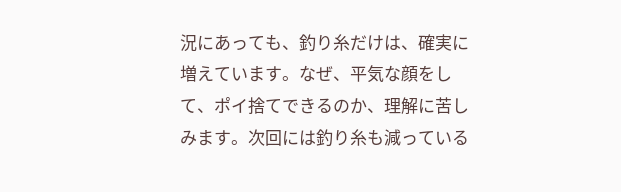況にあっても、釣り糸だけは、確実に増えています。なぜ、平気な顔をして、ポイ捨てできるのか、理解に苦しみます。次回には釣り糸も減っている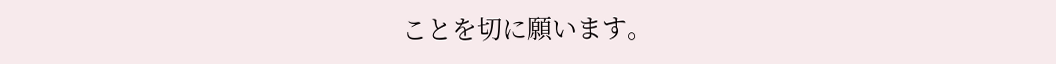ことを切に願います。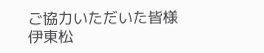ご協力いただいた皆様
伊東松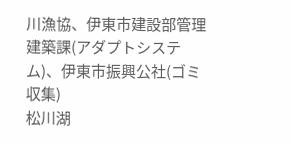川漁協、伊東市建設部管理建築課(アダプトシステム)、伊東市振興公社(ゴミ収集)
松川湖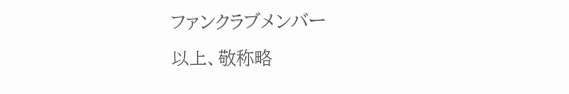ファンクラブメンバー
以上、敬称略